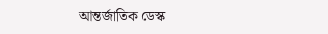আন্তর্জাতিক ডেস্ক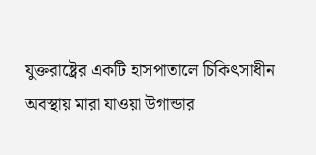যুক্তরাষ্ট্রের একটি হাসপাতালে চিকিৎসাধীন অবস্থায় মারা যাওয়া উগান্ডার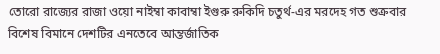তোরো রাজ্যের রাজা ওয়ো নাইম্বা কাবাম্বা ইগুরু রুকিদি চতুর্থ-এর মরদেহ গত শুক্রবার বিশেষ বিমানে দেশটির এনতেবে আন্তর্জাতিক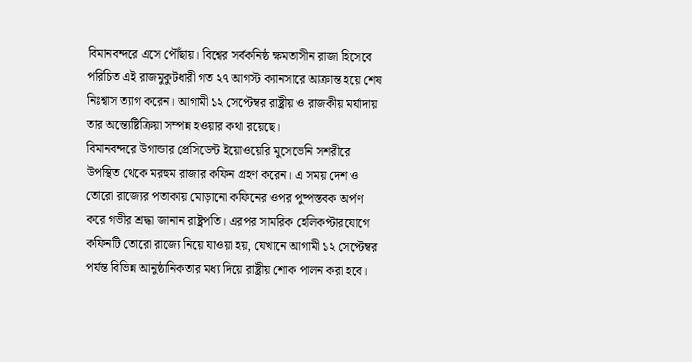বিমানবন্দরে এসে পৌঁছায়। বিশ্বের সর্বকনিষ্ঠ ক্ষমতাসীন রাজা হিসেবে পরিচিত এই রাজমুকুটধারী গত ২৭ আগস্ট ক্যানসারে আক্রান্ত হয়ে শেষ নিঃশ্বাস ত্যাগ করেন। আগামী ১২ সেপ্টেম্বর রাষ্ট্রীয় ও রাজকীয় মর্যাদায় তার অন্ত্যেষ্টিক্রিয়া সম্পন্ন হওয়ার কথা রয়েছে।
বিমানবন্দরে উগান্ডার প্রেসিডেন্ট ইয়োওয়েরি মুসেভেনি সশরীরে উপস্থিত থেকে মরহুম রাজার কফিন গ্রহণ করেন। এ সময় দেশ ও তোরো রাজ্যের পতাকায় মোড়ানো কফিনের ওপর পুষ্পস্তবক অর্পণ করে গভীর শ্রদ্ধা জানান রাষ্ট্রপতি। এরপর সামরিক হেলিকপ্টারযোগে কফিনটি তোরো রাজ্যে নিয়ে যাওয়া হয়, যেখানে আগামী ১২ সেপ্টেম্বর পর্যন্ত বিভিন্ন আনুষ্ঠানিকতার মধ্য দিয়ে রাষ্ট্রীয় শোক পালন করা হবে।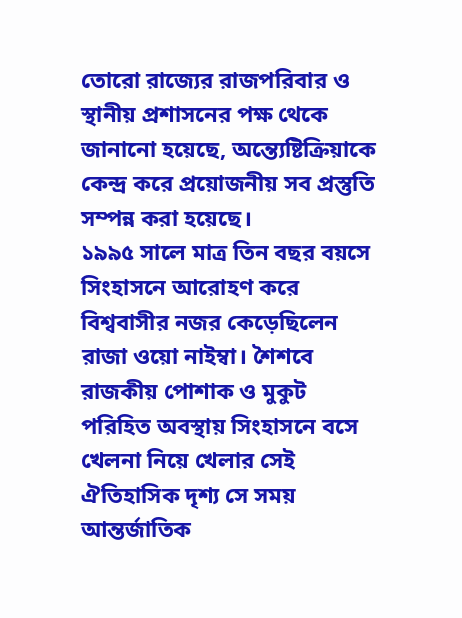তোরো রাজ্যের রাজপরিবার ও স্থানীয় প্রশাসনের পক্ষ থেকে জানানো হয়েছে, অন্ত্যেষ্টিক্রিয়াকে কেন্দ্র করে প্রয়োজনীয় সব প্রস্তুতি সম্পন্ন করা হয়েছে।
১৯৯৫ সালে মাত্র তিন বছর বয়সে সিংহাসনে আরোহণ করে বিশ্ববাসীর নজর কেড়েছিলেন রাজা ওয়ো নাইম্বা। শৈশবে রাজকীয় পোশাক ও মুকুট পরিহিত অবস্থায় সিংহাসনে বসে খেলনা নিয়ে খেলার সেই ঐতিহাসিক দৃশ্য সে সময় আন্তর্জাতিক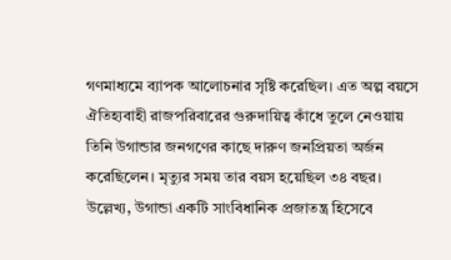গণমাধ্যমে ব্যাপক আলোচনার সৃষ্টি করেছিল। এত অল্প বয়সে ঐতিহ্যবাহী রাজপরিবারের গুরুদায়িত্ব কাঁধে তুলে নেওয়ায় তিনি উগান্ডার জনগণের কাছে দারুণ জনপ্রিয়তা অর্জন করেছিলেন। মৃত্যুর সময় তার বয়স হয়েছিল ৩৪ বছর।
উল্লেখ্য, উগান্ডা একটি সাংবিধানিক প্রজাতন্ত্র হিসেবে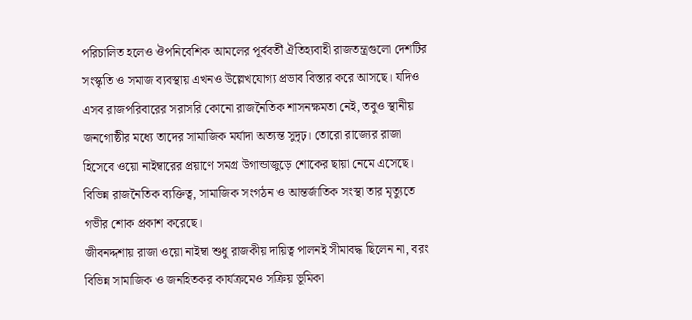পরিচালিত হলেও ঔপনিবেশিক আমলের পূর্ববর্তী ঐতিহ্যবাহী রাজতন্ত্রগুলো দেশটির সংস্কৃতি ও সমাজ ব্যবস্থায় এখনও উল্লেখযোগ্য প্রভাব বিস্তার করে আসছে। যদিও এসব রাজপরিবারের সরাসরি কোনো রাজনৈতিক শাসনক্ষমতা নেই, তবুও স্থানীয় জনগোষ্ঠীর মধ্যে তাদের সামাজিক মর্যাদা অত্যন্ত সুদৃঢ়। তোরো রাজ্যের রাজা হিসেবে ওয়ো নাইম্বারের প্রয়াণে সমগ্র উগান্ডাজুড়ে শোকের ছায়া নেমে এসেছে। বিভিন্ন রাজনৈতিক ব্যক্তিত্ব, সামাজিক সংগঠন ও আন্তর্জাতিক সংস্থা তার মৃত্যুতে গভীর শোক প্রকাশ করেছে।
জীবনদ্দশায় রাজা ওয়ো নাইম্বা শুধু রাজকীয় দায়িত্ব পালনই সীমাবদ্ধ ছিলেন না, বরং বিভিন্ন সামাজিক ও জনহিতকর কার্যক্রমেও সক্রিয় ভূমিকা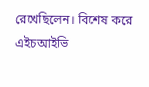রেখেছিলেন। বিশেষ করে এইচআইভি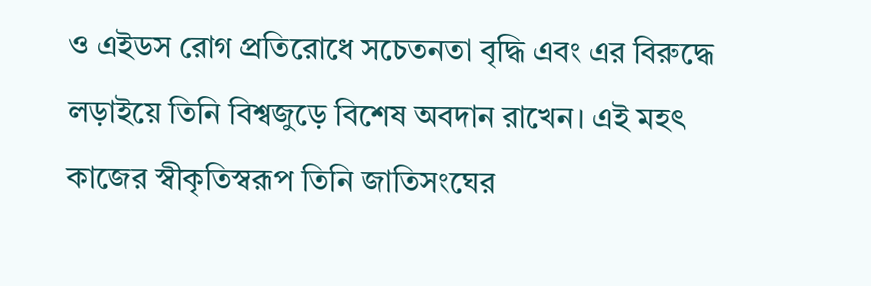ও এইডস রোগ প্রতিরোধে সচেতনতা বৃদ্ধি এবং এর বিরুদ্ধে লড়াইয়ে তিনি বিশ্বজুড়ে বিশেষ অবদান রাখেন। এই মহৎ কাজের স্বীকৃতিস্বরূপ তিনি জাতিসংঘের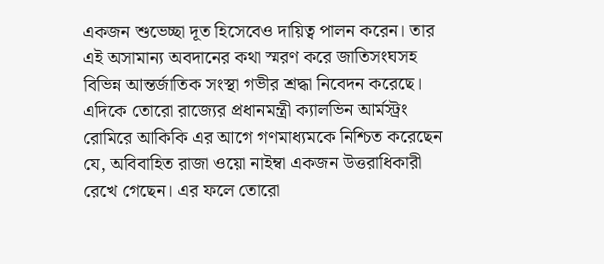একজন শুভেচ্ছা দূত হিসেবেও দায়িত্ব পালন করেন। তার এই অসামান্য অবদানের কথা স্মরণ করে জাতিসংঘসহ বিভিন্ন আন্তর্জাতিক সংস্থা গভীর শ্রদ্ধা নিবেদন করেছে।
এদিকে তোরো রাজ্যের প্রধানমন্ত্রী ক্যালভিন আর্মস্ট্রং রোমিরে আকিকি এর আগে গণমাধ্যমকে নিশ্চিত করেছেন যে, অবিবাহিত রাজা ওয়ো নাইম্বা একজন উত্তরাধিকারী রেখে গেছেন। এর ফলে তোরো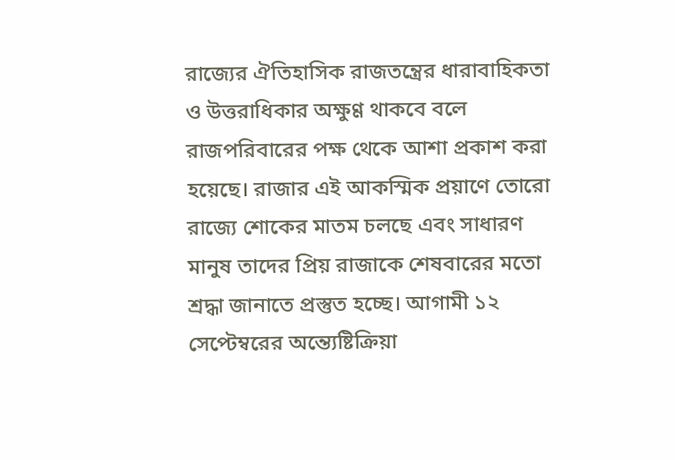রাজ্যের ঐতিহাসিক রাজতন্ত্রের ধারাবাহিকতা ও উত্তরাধিকার অক্ষুণ্ণ থাকবে বলে রাজপরিবারের পক্ষ থেকে আশা প্রকাশ করা হয়েছে। রাজার এই আকস্মিক প্রয়াণে তোরো রাজ্যে শোকের মাতম চলছে এবং সাধারণ মানুষ তাদের প্রিয় রাজাকে শেষবারের মতো শ্রদ্ধা জানাতে প্রস্তুত হচ্ছে। আগামী ১২ সেপ্টেম্বরের অন্ত্যেষ্টিক্রিয়া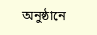অনুষ্ঠানে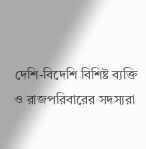দেশি-বিদেশি বিশিষ্ট ব্যক্তি ও রাজপরিবারের সদস্যরা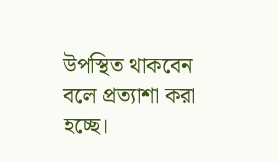উপস্থিত থাকবেন বলে প্রত্যাশা করা হচ্ছে।